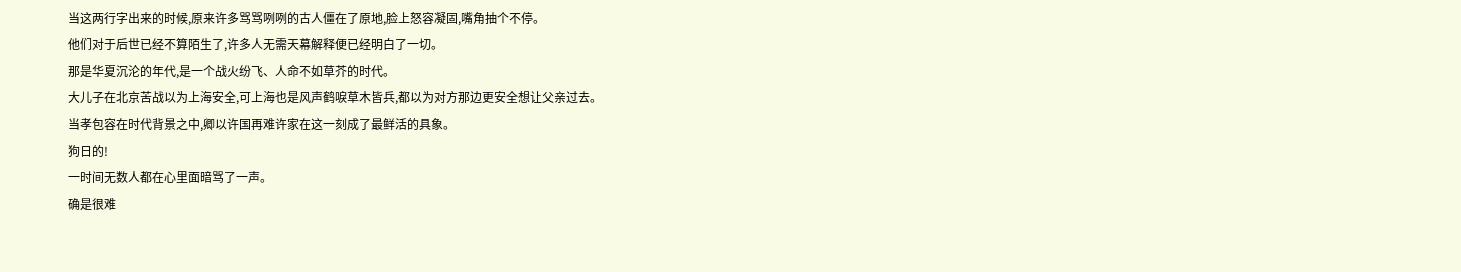当这两行字出来的时候,原来许多骂骂咧咧的古人僵在了原地,脸上怒容凝固,嘴角抽个不停。
他们对于后世已经不算陌生了,许多人无需天幕解释便已经明白了一切。
那是华夏沉沦的年代,是一个战火纷飞、人命不如草芥的时代。
大儿子在北京苦战以为上海安全,可上海也是风声鹤唳草木皆兵,都以为对方那边更安全想让父亲过去。
当孝包容在时代背景之中,卿以许国再难许家在这一刻成了最鲜活的具象。
狗日的!
一时间无数人都在心里面暗骂了一声。
确是很难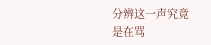分辨这一声究竟是在骂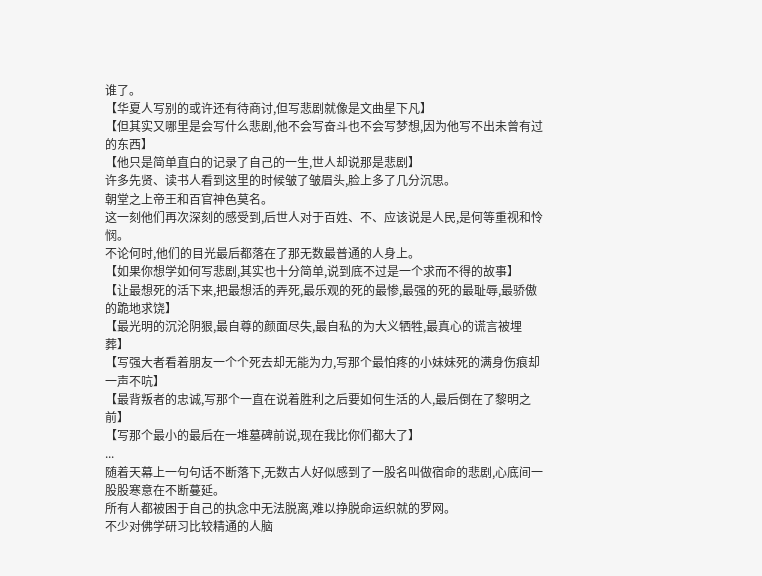谁了。
【华夏人写别的或许还有待商讨,但写悲剧就像是文曲星下凡】
【但其实又哪里是会写什么悲剧,他不会写奋斗也不会写梦想,因为他写不出未曾有过的东西】
【他只是简单直白的记录了自己的一生,世人却说那是悲剧】
许多先贤、读书人看到这里的时候皱了皱眉头,脸上多了几分沉思。
朝堂之上帝王和百官神色莫名。
这一刻他们再次深刻的感受到,后世人对于百姓、不、应该说是人民,是何等重视和怜悯。
不论何时,他们的目光最后都落在了那无数最普通的人身上。
【如果你想学如何写悲剧,其实也十分简单,说到底不过是一个求而不得的故事】
【让最想死的活下来,把最想活的弄死,最乐观的死的最惨,最强的死的最耻辱,最骄傲的跪地求饶】
【最光明的沉沦阴狠,最自尊的颜面尽失,最自私的为大义牺牲,最真心的谎言被埋葬】
【写强大者看着朋友一个个死去却无能为力,写那个最怕疼的小妹妹死的满身伤痕却一声不吭】
【最背叛者的忠诚,写那个一直在说着胜利之后要如何生活的人,最后倒在了黎明之前】
【写那个最小的最后在一堆墓碑前说,现在我比你们都大了】
...
随着天幕上一句句话不断落下,无数古人好似感到了一股名叫做宿命的悲剧,心底间一股股寒意在不断蔓延。
所有人都被困于自己的执念中无法脱离,难以挣脱命运织就的罗网。
不少对佛学研习比较精通的人脑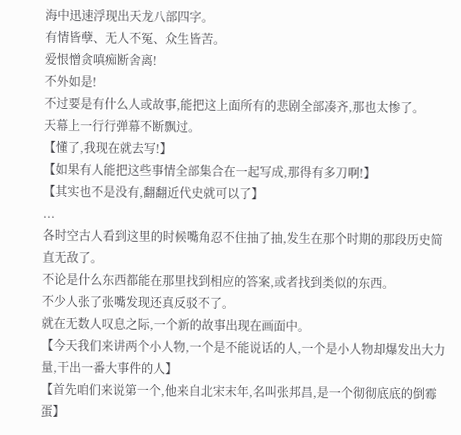海中迅速浮现出天龙八部四字。
有情皆孽、无人不冤、众生皆苦。
爱恨憎贪嗔痴断舍离!
不外如是!
不过要是有什么人或故事,能把这上面所有的悲剧全部凑齐,那也太惨了。
天幕上一行行弹幕不断飘过。
【懂了,我现在就去写!】
【如果有人能把这些事情全部集合在一起写成,那得有多刀啊!】
【其实也不是没有,翻翻近代史就可以了】
...
各时空古人看到这里的时候嘴角忍不住抽了抽,发生在那个时期的那段历史简直无敌了。
不论是什么东西都能在那里找到相应的答案,或者找到类似的东西。
不少人张了张嘴发现还真反驳不了。
就在无数人叹息之际,一个新的故事出现在画面中。
【今天我们来讲两个小人物,一个是不能说话的人,一个是小人物却爆发出大力量,干出一番大事件的人】
【首先咱们来说第一个,他来自北宋末年,名叫张邦昌,是一个彻彻底底的倒霉蛋】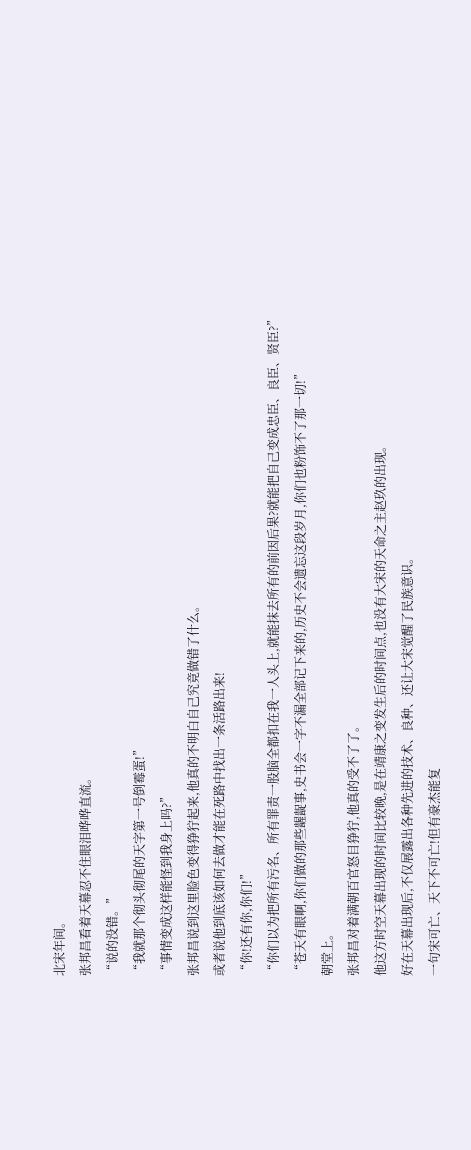北宋年间。
张邦昌看着天幕忍不住眼泪哗哗直流。
“说的没错。”
“我就那个彻头彻尾的天字第一号倒霉蛋!”
“事情变成这样能怪到我身上吗?”
张邦昌说到这里脸色变得狰狞起来,他真的不明白自己究竟做错了什么。
或者说他到底该如何去做才能在死路中找出一条活路出来!
“你!还有你,你们!”
“你们以为把所有污名、所有罪责一股脑全都扣在我一人头上,就能抹去所有的前因后果?就能把自己变成忠臣、良臣、贤臣?”
“苍天有眼啊,你们做的那些龌龊事,史书会一字不漏全部记下来的,历史不会遗忘这段岁月,你们也粉饰不了那一切!”
朝堂上。
张邦昌对着满朝百官怒目狰狞,他真的受不了了。
他这方时空天幕出现的时间比较晚,是在靖康之变发生后的时间点,也没有大宋的天命之主赵玖的出现。
好在天幕出现后,不仅展露出各种先进的技术、良种、还让大宋觉醒了民族意识。
一句宋可亡、天下不可亡!但有豪杰能复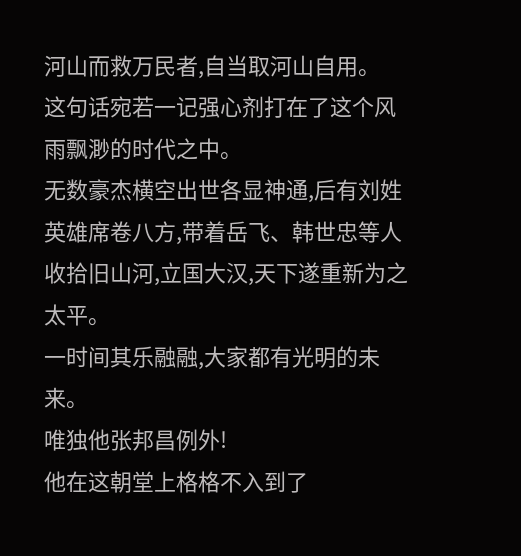河山而救万民者,自当取河山自用。
这句话宛若一记强心剂打在了这个风雨飘渺的时代之中。
无数豪杰横空出世各显神通,后有刘姓英雄席卷八方,带着岳飞、韩世忠等人收拾旧山河,立国大汉,天下遂重新为之太平。
一时间其乐融融,大家都有光明的未来。
唯独他张邦昌例外!
他在这朝堂上格格不入到了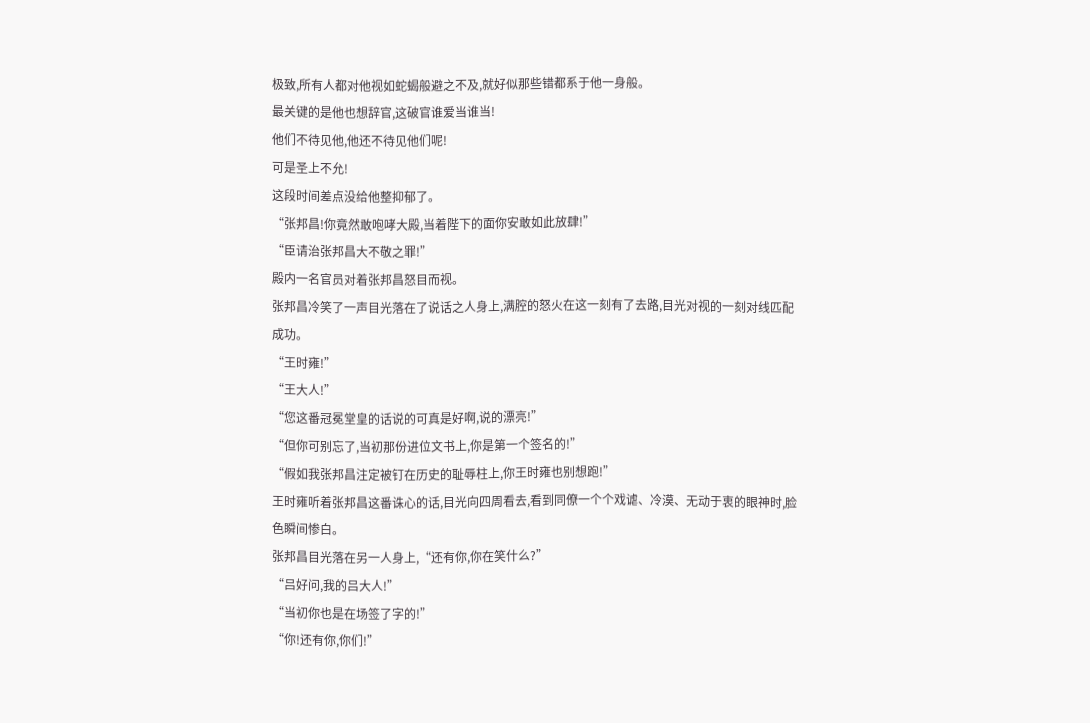极致,所有人都对他视如蛇蝎般避之不及,就好似那些错都系于他一身般。
最关键的是他也想辞官,这破官谁爱当谁当!
他们不待见他,他还不待见他们呢!
可是圣上不允!
这段时间差点没给他整抑郁了。
“张邦昌!你竟然敢咆哮大殿,当着陛下的面你安敢如此放肆!”
“臣请治张邦昌大不敬之罪!”
殿内一名官员对着张邦昌怒目而视。
张邦昌冷笑了一声目光落在了说话之人身上,满腔的怒火在这一刻有了去路,目光对视的一刻对线匹配成功。
“王时雍!”
“王大人!”
“您这番冠冕堂皇的话说的可真是好啊,说的漂亮!”
“但你可别忘了,当初那份进位文书上,你是第一个签名的!”
“假如我张邦昌注定被钉在历史的耻辱柱上,你王时雍也别想跑!”
王时雍听着张邦昌这番诛心的话,目光向四周看去,看到同僚一个个戏谑、冷漠、无动于衷的眼神时,脸色瞬间惨白。
张邦昌目光落在另一人身上,“还有你,你在笑什么?”
“吕好问,我的吕大人!”
“当初你也是在场签了字的!”
“你!还有你,你们!”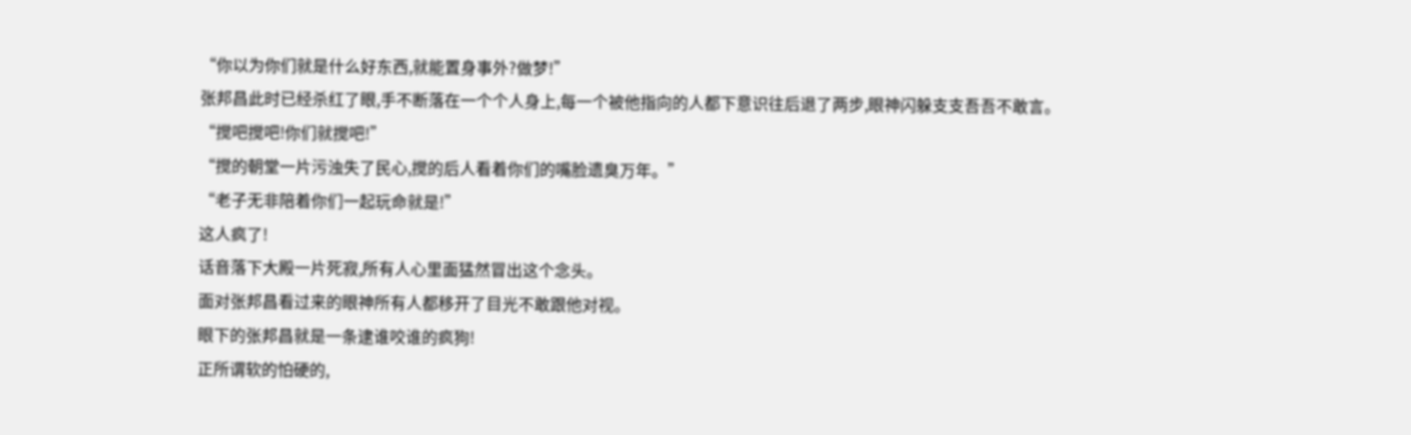“你以为你们就是什么好东西,就能置身事外?做梦!”
张邦昌此时已经杀红了眼,手不断落在一个个人身上,每一个被他指向的人都下意识往后退了两步,眼神闪躲支支吾吾不敢言。
“搅吧搅吧!你们就搅吧!”
“搅的朝堂一片污浊失了民心,搅的后人看着你们的嘴脸遗臭万年。”
“老子无非陪着你们一起玩命就是!”
这人疯了!
话音落下大殿一片死寂,所有人心里面猛然冒出这个念头。
面对张邦昌看过来的眼神所有人都移开了目光不敢跟他对视。
眼下的张邦昌就是一条逮谁咬谁的疯狗!
正所谓软的怕硬的,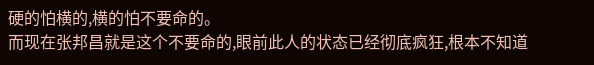硬的怕横的,横的怕不要命的。
而现在张邦昌就是这个不要命的,眼前此人的状态已经彻底疯狂,根本不知道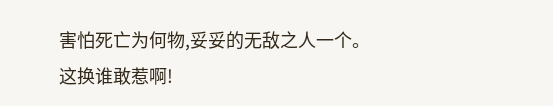害怕死亡为何物,妥妥的无敌之人一个。
这换谁敢惹啊!